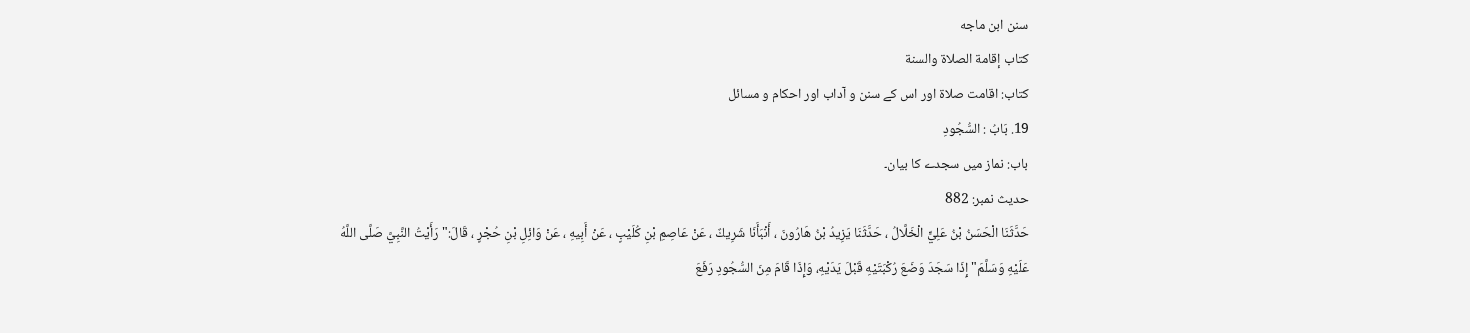سنن ابن ماجه
كتاب إقامة الصلاة والسنة
کتاب: اقامت صلاۃ اور اس کے سنن و آداب اور احکام و مسائل
19. بَابُ : السُّجُودِ
باب: نماز میں سجدے کا بیان۔
حدیث نمبر: 882
حَدَّثَنَا الْحَسَنُ بْنُ عَلِيٍّ الْخَلَّالُ ، حَدَّثَنَا يَزِيدُ بْنُ هَارُونَ ، أَنْبَأَنَا شَرِيكٌ ، عَنْ عَاصِمِ بْنِ كُلَيْبٍ ، عَنْ أَبِيهِ ، عَنْ وَائِلِ بْنِ حُجْرٍ ، قَالَ:" رَأَيْتُ النَّبِيَّ صَلَّى اللَّهُ عَلَيْهِ وَسَلَّمَ" إِذَا سَجَدَ وَضَعَ رُكْبَتَيْهِ قَبْلَ يَدَيْهِ، وَإِذَا قَامَ مِنَ السُّجُودِ رَفَعَ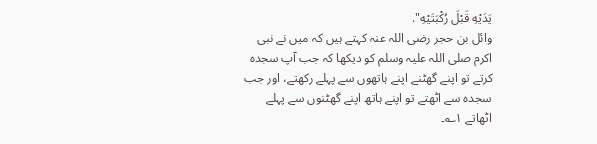يَدَيْهِ قَبْلَ رُكْبَتَيْهِ".
وائل بن حجر رضی اللہ عنہ کہتے ہیں کہ میں نے نبی اکرم صلی اللہ علیہ وسلم کو دیکھا کہ جب آپ سجدہ کرتے تو اپنے گھٹنے اپنے ہاتھوں سے پہلے رکھتے، اور جب سجدہ سے اٹھتے تو اپنے ہاتھ اپنے گھٹنوں سے پہلے اٹھاتے ۱؎۔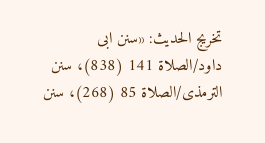تخریج الحدیث: «سنن ابی داود/الصلاة 141 (838)، سنن الترمذی/الصلاة 85 (268)، سنن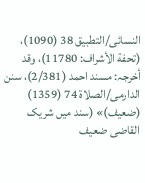النسائی/التطبیق 38 (1090)، (تحفة الأشراف: 11780)، وقد أخرجہ: مسند احمد (2/381)، سنن الدارمی/الصلاة 74 (1359) (ضعیف)» (سند میں شریک القاضی ضعیف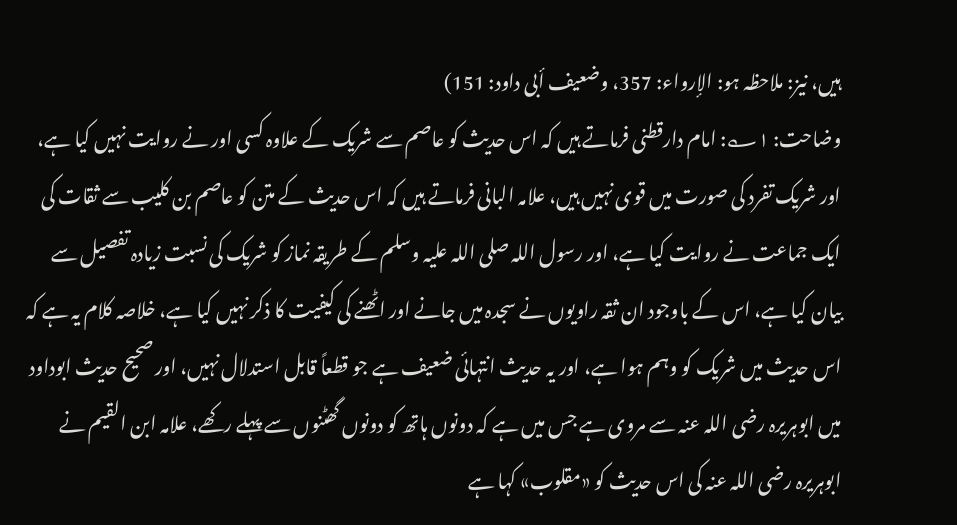ہیں، نیز: ملاحظہ ہو: الإرواء: 357، وضعیف أبی داود: 151)
وضاحت: ۱؎: امام دارقطنی فرماتے ہیں کہ اس حدیث کو عاصم سے شریک کے علاوہ کسی اور نے روایت نہیں کیا ہے، اور شریک تفرد کی صورت میں قوی نہیں ہیں، علامہ البانی فرماتے ہیں کہ اس حدیث کے متن کو عاصم بن کلیب سے ثقات کی ایک جماعت نے روایت کیا ہے، اور رسول اللہ صلی اللہ علیہ وسلم کے طریقہ نماز کو شریک کی نسبت زیادہ تفصیل سے بیان کیا ہے، اس کے باوجود ان ثقہ راویوں نے سجدہ میں جانے اور اٹھنے کی کیفیت کا ذکر نہیں کیا ہے، خلاصہ کلام یہ ہے کہ اس حدیث میں شریک کو وہم ہوا ہے، اور یہ حدیث انتہائی ضعیف ہے جو قطعاً قابل استدلال نہیں، اور صحیح حدیث ابوداود میں ابوہریرہ رضی اللہ عنہ سے مروی ہے جس میں ہے کہ دونوں ہاتھ کو دونوں گھٹنوں سے پہلے رکھے، علامہ ابن القیم نے ابوہریرہ رضی اللہ عنہ کی اس حدیث کو «مقلوب» کہا ہے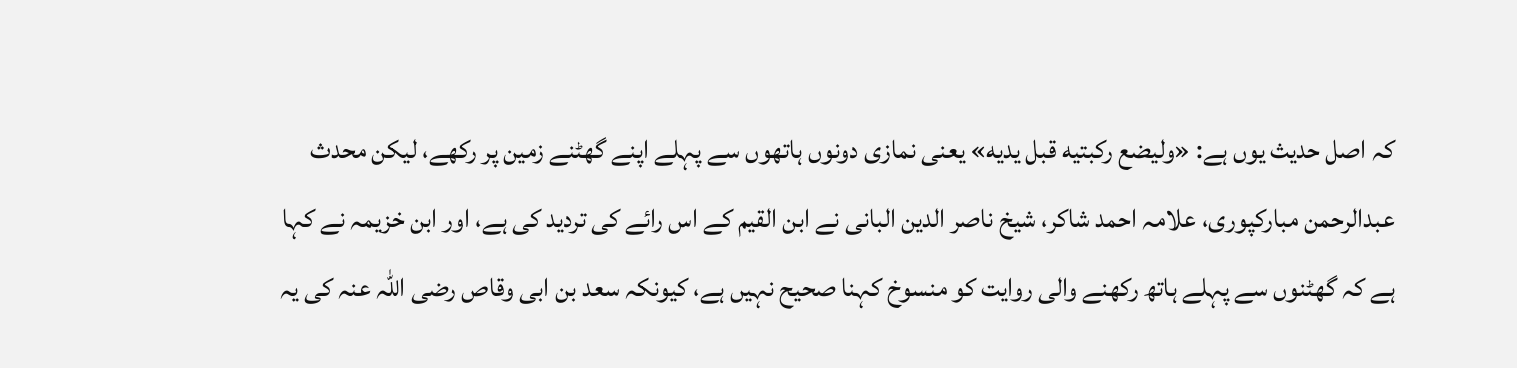کہ اصل حدیث یوں ہے: «وليضع ركبتيه قبل يديه» یعنی نمازی دونوں ہاتھوں سے پہلے اپنے گھٹنے زمین پر رکھے، لیکن محدث عبدالرحمن مبارکپوری، علامہ احمد شاکر، شیخ ناصر الدین البانی نے ابن القیم کے اس رائے کی تردید کی ہے، اور ابن خزیمہ نے کہا ہے کہ گھٹنوں سے پہلے ہاتھ رکھنے والی روایت کو منسوخ کہنا صحیح نہیں ہے، کیونکہ سعد بن ابی وقاص رضی اللہ عنہ کی یہ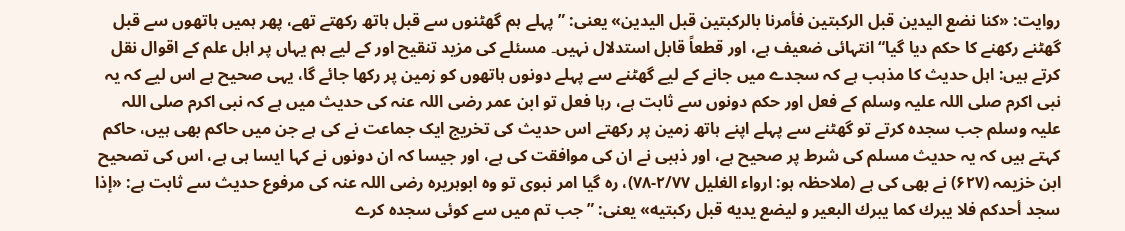روایت: «كنا نضع اليدين قبل الركبتين فأمرنا بالركبتين قبل اليدين» یعنی: ”پہلے ہم گھٹنوں سے قبل ہاتھ رکھتے تھے، پھر ہمیں ہاتھوں سے قبل گھٹنے رکھنے کا حکم دیا گیا“ انتہائی ضعیف ہے، اور قطعاً قابل استدلال نہیں۔ مسئلے کی مزید تنقیح اور کے لیے ہم یہاں پر اہل علم کے اقوال نقل کرتے ہیں: اہل حدیث کا مذہب ہے کہ سجدے میں جانے کے لیے گھٹنے سے پہلے دونوں ہاتھوں کو زمین پر رکھا جائے گا، یہی صحیح ہے اس لیے کہ یہ نبی اکرم صلی اللہ علیہ وسلم کے فعل اور حکم دونوں سے ثابت ہے، رہا فعل تو ابن عمر رضی اللہ عنہ کی حدیث میں ہے کہ نبی اکرم صلی اللہ علیہ وسلم جب سجدہ کرتے تو گھٹنے سے پہلے اپنے ہاتھ زمین پر رکھتے اس حدیث کی تخریج ایک جماعت نے کی ہے جن میں حاکم بھی ہیں، حاکم کہتے ہیں کہ یہ حدیث مسلم کی شرط پر صحیح ہے، اور ذہبی نے ان کی موافقت کی ہے، اور جیسا کہ ان دونوں نے کہا ایسا ہی ہے، اس کی تصحیح ابن خزیمہ (۶۲۷) نے بھی کی ہے (ملاحظہ ہو: ارواء الغلیل ۲/۷۷-۷۸)، رہ گیا امر نبوی تو وہ ابوہریرہ رضی اللہ عنہ کی مرفوع حدیث سے ثابت ہے: «إذا سجد أحدكم فلا يبرك كما يبرك البعير و ليضع يديه قبل ركبتيه» یعنی: ”جب تم میں سے کوئی سجدہ کرے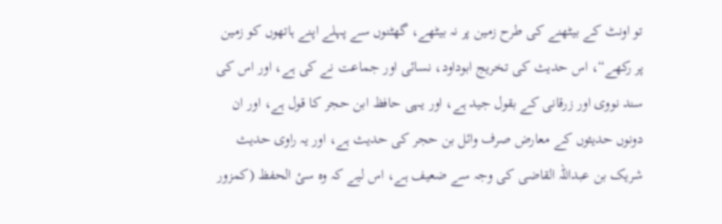تو اونٹ کے بیٹھنے کی طرح زمین پر نہ بیٹھے، گھٹنوں سے پہلے اپنے ہاتھوں کو زمین پر رکھے“، اس حدیث کی تخریج ابوداود، نسائی اور جماعت نے کی ہے، اور اس کی سند نووی اور زرقانی کے بقول جید ہے، اور یہی حافظ ابن حجر کا قول ہے، اور ان دونوں حدیثوں کے معارض صرف وائل بن حجر کی حدیث ہے، اور یہ راوی حدیث شریک بن عبداللہ القاضی کی وجہ سے ضعیف ہے، اس لیے کہ وہ سیٔ الحفظ (کمزور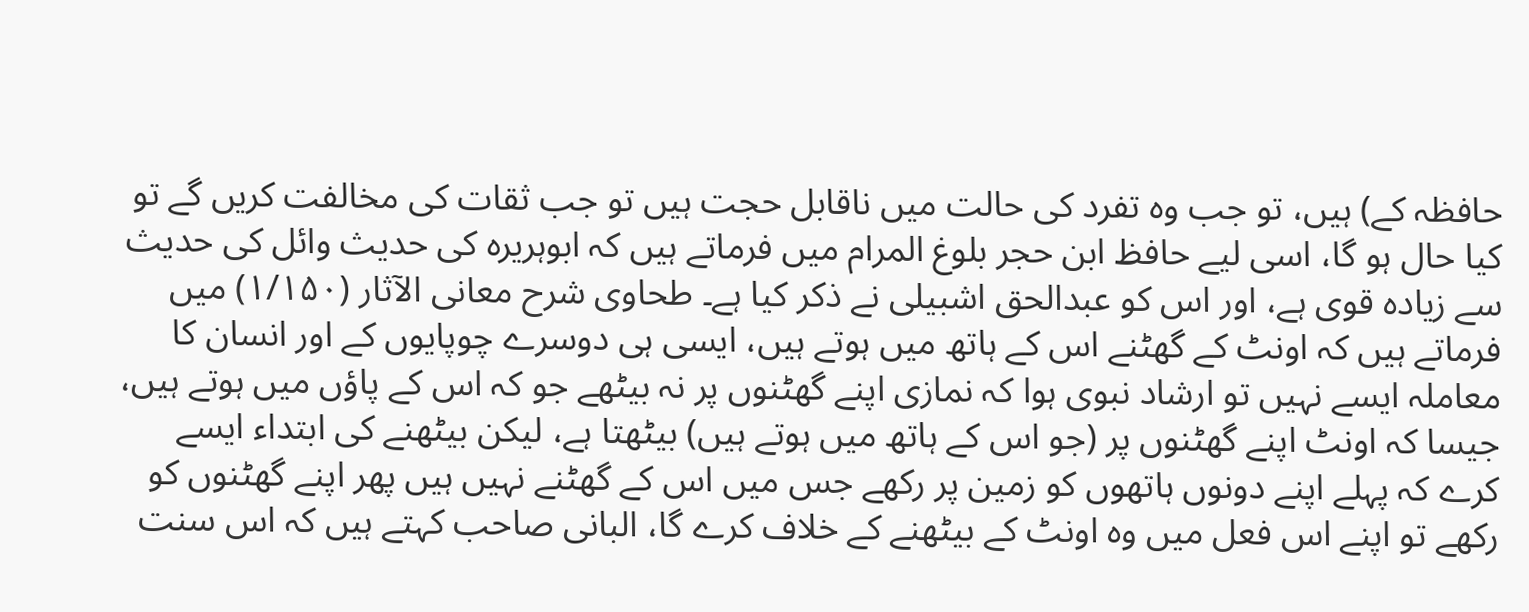حافظہ کے) ہیں، تو جب وہ تفرد کی حالت میں ناقابل حجت ہیں تو جب ثقات کی مخالفت کریں گے تو کیا حال ہو گا، اسی لیے حافظ ابن حجر بلوغ المرام میں فرماتے ہیں کہ ابوہریرہ کی حدیث وائل کی حدیث سے زیادہ قوی ہے، اور اس کو عبدالحق اشبیلی نے ذکر کیا ہے۔ طحاوی شرح معانی الآثار (۱/۱۵۰) میں فرماتے ہیں کہ اونٹ کے گھٹنے اس کے ہاتھ میں ہوتے ہیں، ایسی ہی دوسرے چوپایوں کے اور انسان کا معاملہ ایسے نہیں تو ارشاد نبوی ہوا کہ نمازی اپنے گھٹنوں پر نہ بیٹھے جو کہ اس کے پاؤں میں ہوتے ہیں، جیسا کہ اونٹ اپنے گھٹنوں پر (جو اس کے ہاتھ میں ہوتے ہیں) بیٹھتا ہے، لیکن بیٹھنے کی ابتداء ایسے کرے کہ پہلے اپنے دونوں ہاتھوں کو زمین پر رکھے جس میں اس کے گھٹنے نہیں ہیں پھر اپنے گھٹنوں کو رکھے تو اپنے اس فعل میں وہ اونٹ کے بیٹھنے کے خلاف کرے گا، البانی صاحب کہتے ہیں کہ اس سنت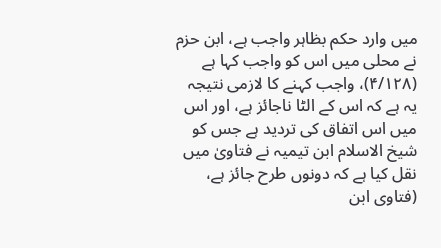میں وارد حکم بظاہر واجب ہے، ابن حزم نے محلی میں اس کو واجب کہا ہے (۴/۱۲۸)، واجب کہنے کا لازمی نتیجہ یہ ہے کہ اس کے الٹا ناجائز ہے، اور اس میں اس اتفاق کی تردید ہے جس کو شیخ الاسلام ابن تیمیہ نے فتاویٰ میں نقل کیا ہے کہ دونوں طرح جائز ہے، (فتاوی ابن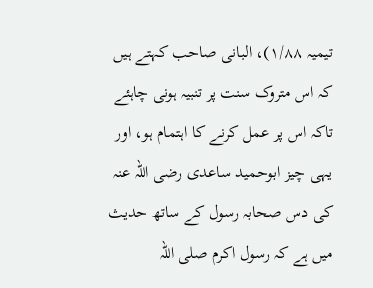تیمیہ ۱/۸۸)، البانی صاحب کہتے ہیں کہ اس متروک سنت پر تنبیہ ہونی چاہئے تاکہ اس پر عمل کرنے کا اہتمام ہو، اور یہی چیز ابوحمید ساعدی رضی اللہ عنہ کی دس صحابہ رسول کے ساتھ حدیث میں ہے کہ رسول اکرم صلی اللہ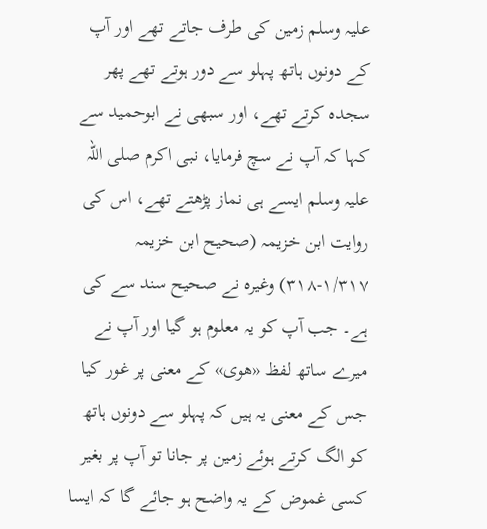علیہ وسلم زمین کی طرف جاتے تھے اور آپ کے دونوں ہاتھ پہلو سے دور ہوتے تھے پھر سجدہ کرتے تھے، اور سبھی نے ابوحمید سے کہا کہ آپ نے سچ فرمایا، نبی اکرم صلی اللہ علیہ وسلم ایسے ہی نماز پڑھتے تھے، اس کی روایت ابن خزیمہ (صحیح ابن خزیمہ ۱/۳۱۷-۳۱۸) وغیرہ نے صحیح سند سے کی ہے۔ جب آپ کو یہ معلوم ہو گیا اور آپ نے میرے ساتھ لفظ «هوى» کے معنی پر غور کیا جس کے معنی یہ ہیں کہ پہلو سے دونوں ہاتھ کو الگ کرتے ہوئے زمین پر جانا تو آپ پر بغیر کسی غموض کے یہ واضح ہو جائے گا کہ ایسا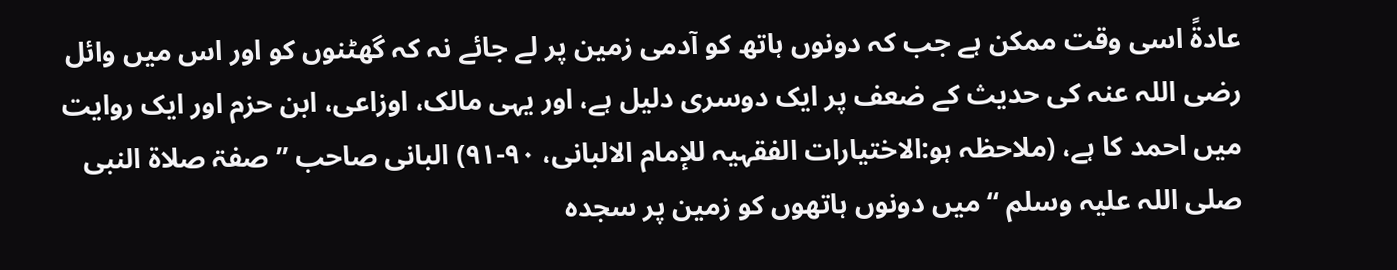عادۃً اسی وقت ممکن ہے جب کہ دونوں ہاتھ کو آدمی زمین پر لے جائے نہ کہ گھٹنوں کو اور اس میں وائل رضی اللہ عنہ کی حدیث کے ضعف پر ایک دوسری دلیل ہے، اور یہی مالک، اوزاعی، ابن حزم اور ایک روایت میں احمد کا ہے، (ملاحظہ ہو:الاختیارات الفقہیہ للإمام الالبانی، ۹۰-۹۱) البانی صاحب ”صفۃ صلاۃ النبی صلی اللہ علیہ وسلم “ میں دونوں ہاتھوں کو زمین پر سجدہ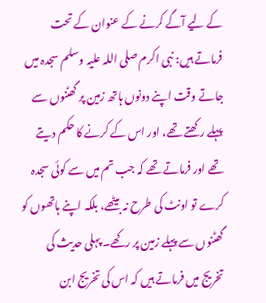کے لیے آگے کرنے کے عنوان کے تحت فرماتے ہیں: نبی اکرم صلی اللہ علیہ وسلم سجدہ میں جاتے وقت اپنے دونوں ہاتھ زمین پر گھٹنوں سے پہلے رکھتے تھے، اور اس کے کرنے کا حکم دیتے تھے اور فرماتے تھے کہ جب تم میں سے کوئی سجدہ کرے تو اونٹ کی طرح نہ بیٹھے، بلکہ اپنے ہاتھوں کو گھٹنوں سے پہلے زمین پر رکھے۔ پہلی حدیث کی تخریج میں فرماتے ہیں کہ اس کی تخریج ابن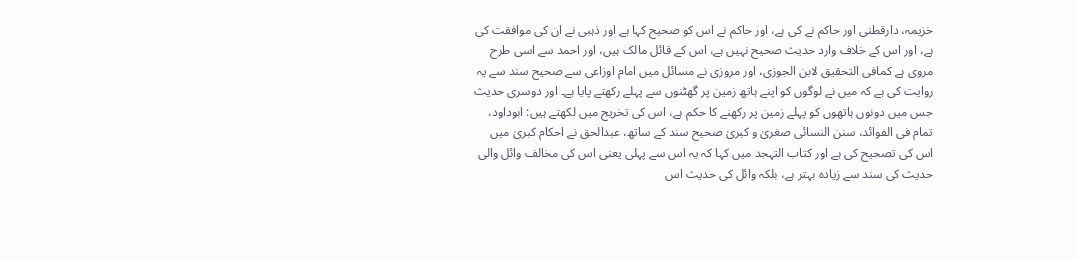خزیمہ، دارقطنی اور حاکم نے کی ہے، اور حاکم نے اس کو صحیح کہا ہے اور ذہبی نے ان کی موافقت کی ہے، اور اس کے خلاف وارد حدیث صحیح نہیں ہے، اس کے قائل مالک ہیں، اور احمد سے اسی طرح مروی ہے کمافی التحقیق لابن الجوزی، اور مروزی نے مسائل میں امام اوزاعی سے صحیح سند سے یہ روایت کی ہے کہ میں نے لوگوں کو اپنے ہاتھ زمین پر گھٹنوں سے پہلے رکھتے پایا ہے۔ اور دوسری حدیث جس میں دونوں ہاتھوں کو پہلے زمین پر رکھنے کا حکم ہے، اس کی تخریج میں لکھتے ہیں: ابوداود، تمام فی الفوائد، سنن النسائی صغریٰ و کبریٰ صحیح سند کے ساتھ، عبدالحق نے احکام کبریٰ میں اس کی تصحیح کی ہے اور کتاب التہجد میں کہا کہ یہ اس سے پہلی یعنی اس کی مخالف وائل والی حدیث کی سند سے زیادہ بہتر ہے، بلکہ وائل کی حدیث اس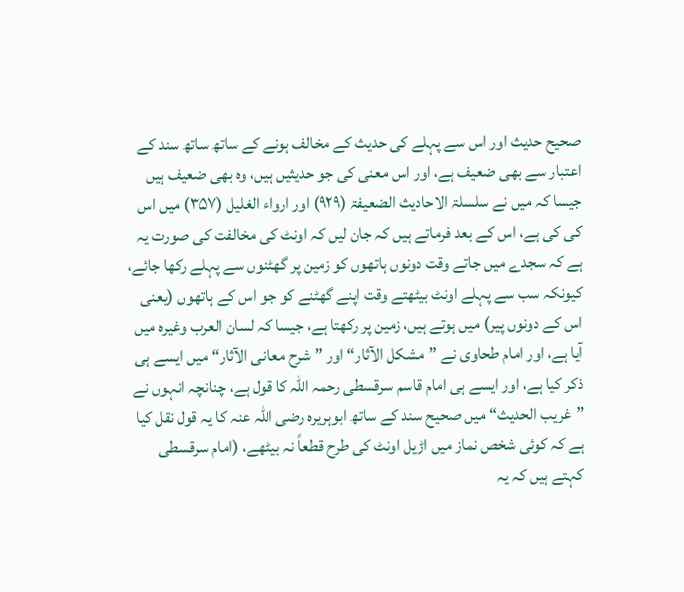صحیح حدیث اور اس سے پہلے کی حدیث کے مخالف ہونے کے ساتھ ساتھ سند کے اعتبار سے بھی ضعیف ہے، اور اس معنی کی جو حدیثیں ہیں، وہ بھی ضعیف ہیں جیسا کہ میں نے سلسلۃ الاحادیث الضعیفۃ (۹۲۹) اور ارواء الغلیل (۳۵۷) میں اس کی کی ہے، اس کے بعد فرماتے ہیں کہ جان لیں کہ اونٹ کی مخالفت کی صورت یہ ہے کہ سجدے میں جاتے وقت دونوں ہاتھوں کو زمین پر گھٹنوں سے پہلے رکھا جائے، کیونکہ سب سے پہلے اونٹ بیٹھتے وقت اپنے گھٹنے کو جو اس کے ہاتھوں (یعنی اس کے دونوں پیر) میں ہوتے ہیں، زمین پر رکھتا ہے، جیسا کہ لسان العرب وغیرہ میں آیا ہے، اور امام طحاوی نے ”مشکل الآثار“ اور ”شرح معانی الآثار“ میں ایسے ہی ذکر کیا ہے، اور ایسے ہی امام قاسم سرقسطی رحمہ اللہ کا قول ہے، چنانچہ انہوں نے ”غریب الحدیث“ میں صحیح سند کے ساتھ ابوہریرہ رضی اللہ عنہ کا یہ قول نقل کیا ہے کہ کوئی شخص نماز میں اڑیل اونٹ کی طرح قطعاً نہ بیٹھے، (امام سرقسطی کہتے ہیں کہ یہ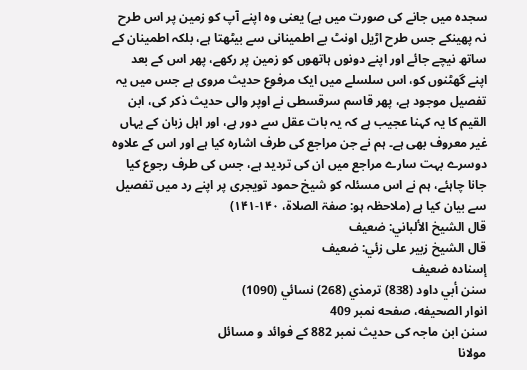سجدہ میں جانے کی صورت میں ہے) یعنی وہ اپنے آپ کو زمین پر اس طرح نہ پھینکے جس طرح اڑیل اونٹ بے اطمینانی سے بیٹھتا ہے، بلکہ اطمینان کے ساتھ نیچے جائے اور اپنے دونوں ہاتھوں کو زمین پر رکھے، پھر اس کے بعد اپنے گھٹنوں کو، اس سلسلے میں ایک مرفوع حدیث مروی ہے جس میں یہ تفصیل موجود ہے، پھر قاسم سرقسطی نے اوپر والی حدیث ذکر کی، ابن القیم کا یہ کہنا عجیب ہے کہ یہ بات عقل سے دور ہے، اور اہل زبان کے یہاں غیر معروف بھی ہے۔ ہم نے جن مراجع کی طرف اشارہ کیا ہے اور اس کے علاوہ دوسرے بہت سارے مراجع میں ان کی تردید ہے، جس کی طرف رجوع کیا جانا چاہئے، ہم نے اس مسئلہ کو شیخ حمود تویجری پر اپنے رد میں تفصیل سے بیان کیا ہے (ملاحظہ ہو: صفۃ الصلاۃ، ۱۴۰-۱۴۱)
قال الشيخ الألباني: ضعيف
قال الشيخ زبير على زئي: ضعيف
إسناده ضعيف
سنن أبي داود (838) ترمذي (268) نسائي (1090)
انوار الصحيفه، صفحه نمبر 409
سنن ابن ماجہ کی حدیث نمبر 882 کے فوائد و مسائل
مولانا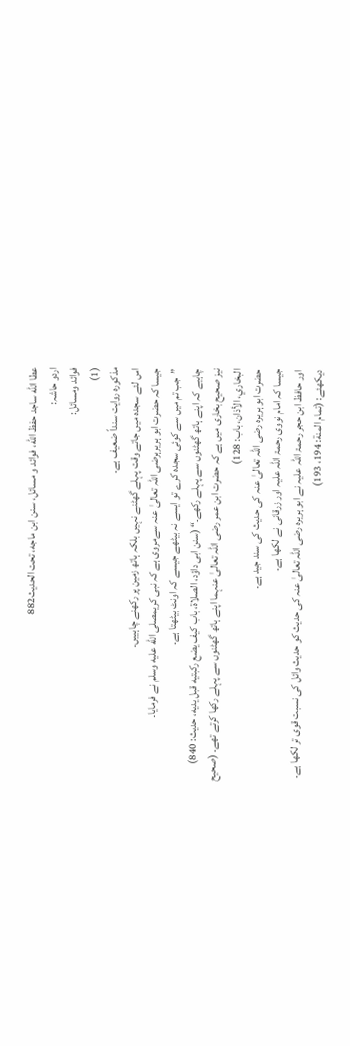عطا الله ساجد حفظ الله، فوائد و مسائل، سنن ابن ماجه، تحت الحديث882
اردو حاشہ:
فوائد ومسائل:
(1)
مذکورہ روایت سنداً ضعیف ہے۔
اس لئے سجدہ میں جاتے وقت پہلے گھٹنے نہیں بلکہ ہاتھ زمین پر رکھنے چاہییں۔
جیسا کہ حضرت ابو ہریرہرضی اللہ تعالیٰ عنہ سےمروی ہے کہ نبی کریمصلى الله عليه وسلم نے فرمایا۔
”جب تم میں سے کوئی سجدہ کرے تو ایسے نہ بیٹھے جیسے کہ اونٹ بیٹھتا ہے۔
چاہیے کہ اپنے ہاتھ گھٹنوں سے پہلے رکھے۔“ (سنن ابی داؤد، الصلاة، باب کیف یضع رکبتیه قبل یدیه، حدیث: 840)
نیز صحیح بخاری میں ہے کہ حضرت ابن عمر رضی اللہ تعالیٰ عنہما اپنے ہاتھ گھٹنوں سے پہلے رکھا کرتے تھے۔ (صحیح البخاري، الأذان، باب: 128)
حضرت ابو ہریرہ رضی اللہ تعالیٰ عنہ کی حدیث کی سند جید ہے۔
جیسا کہ امام نووی رحمۃ اللہ علیہ اور زرقانی نے لکھا ہے۔
اور حافظ ابن حجر رحمۃ اللہ علیہ نے ابو ہریرہ رضی اللہ تعالیٰ عنہ کی حدیث کو حدیث وائل کی نسبت قوی تر لکھا ہے۔
دیکھئے: (تمام المنة: 194، 193)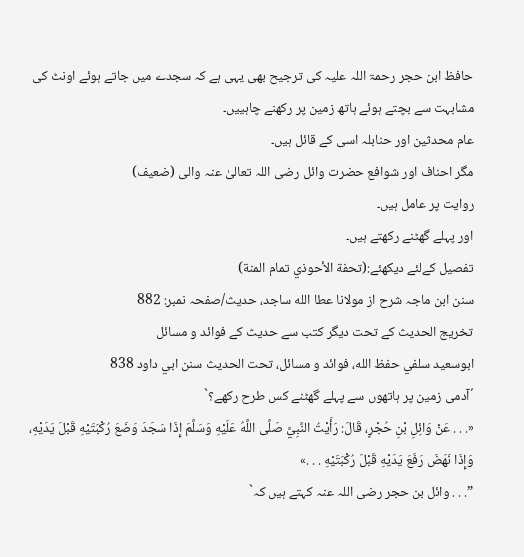حافظ ابن حجر رحمۃ اللہ علیہ کی ترجیح بھی یہی ہے کہ سجدے میں جاتے ہوئے اونٹ کی مشابہت سے بچتے ہوئے ہاتھ زمین پر رکھنے چاہییں۔
عام محدثین اور حنابلہ اسی کے قائل ہیں۔
مگر احناف اور شوافع حضرت وائل رضی اللہ تعالیٰ عنہ والی (ضعیف)
روایت پر عامل ہیں۔
اور پہلے گھٹنے رکھتے ہیں۔
تفصیل کےلئے دیکھئے:(تحفة الأحوذي تمام المنة)
سنن ابن ماجہ شرح از مولانا عطا الله ساجد، حدیث/صفحہ نمبر: 882
تخریج الحدیث کے تحت دیگر کتب سے حدیث کے فوائد و مسائل
ابوسعيد سلفي حفظ الله، فوائد و مسائل، تحت الحديث سنن ابي داود 838
´آدمی زمین پر ہاتھوں سے پہلے گھٹنے کس طرح رکھے؟`
«. . . عَنْ وَائِلِ بْنِ حُجْرٍ، قَالَ: رَأَيْتُ النَّبِيَّ صَلَّى اللَّهُ عَلَيْهِ وَسَلَّمَ إِذَا سَجَدَ وَضَعَ رُكْبَتَيْهِ قَبْلَ يَدَيْهِ، وَإِذَا نَهَضَ رَفَعَ يَدَيْهِ قَبْلَ رُكْبَتَيْهِ . . .»
”. . . وائل بن حجر رضی اللہ عنہ کہتے ہیں کہ`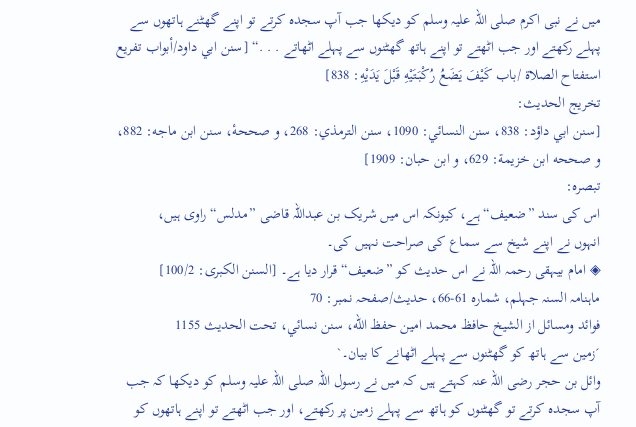میں نے نبی اکرم صلی اللہ علیہ وسلم کو دیکھا جب آپ سجدہ کرتے تو اپنے گھٹنے ہاتھوں سے پہلے رکھتے اور جب اٹھتے تو اپنے ہاتھ گھٹنوں سے پہلے اٹھاتے . . .“ [سنن ابي داود/أبواب تفريع استفتاح الصلاة /باب كَيْفَ يَضَعُ رُكْبَتَيْهِ قَبْلَ يَدَيْهِ: 838]
تخریج الحدیث:
[سنن ابي داؤد: 838، سنن النسائي: 1090، سنن الترمذي: 268، و صححهٔ، سنن ابن ماجه: 882، و صححه ابن خزيمة: 629، و ابن حبان: 1909]
تبصرہ:
اس کی سند ”ضعیف“ ہے، کیونکہ اس میں شریک بن عبداللہ قاضی ”مدلس“ راوی ہیں،
انہوں نے اپنے شیخ سے سماع کی صراحت نہیں کی۔
◈ امام بیہقی رحمہ اللہ نے اس حدیث کو ”ضعیف“ قرار دیا ہے۔ [السنن الكبرى: 100/2]
ماہنامہ السنہ جہلم، شمارہ 61-66، حدیث/صفحہ نمبر: 70
فوائد ومسائل از الشيخ حافظ محمد امين حفظ الله، سنن نسائي، تحت الحديث 1155
´زمین سے ہاتھ کو گھٹنوں سے پہلے اٹھانے کا بیان۔`
وائل بن حجر رضی اللہ عنہ کہتے ہیں کہ میں نے رسول اللہ صلی اللہ علیہ وسلم کو دیکھا کہ جب آپ سجدہ کرتے تو گھٹنوں کو ہاتھ سے پہلے زمین پر رکھتے، اور جب اٹھتے تو اپنے ہاتھوں کو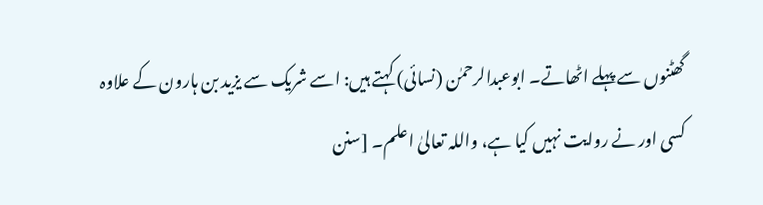گھٹنوں سے پہلے اٹھاتے۔ ابوعبدالرحمٰن (نسائی) کہتے ہیں: اسے شریک سے یزید بن ہارون کے علاوہ کسی اور نے روایت نہیں کیا ہے، واللہ تعالیٰ اعلم۔ [سنن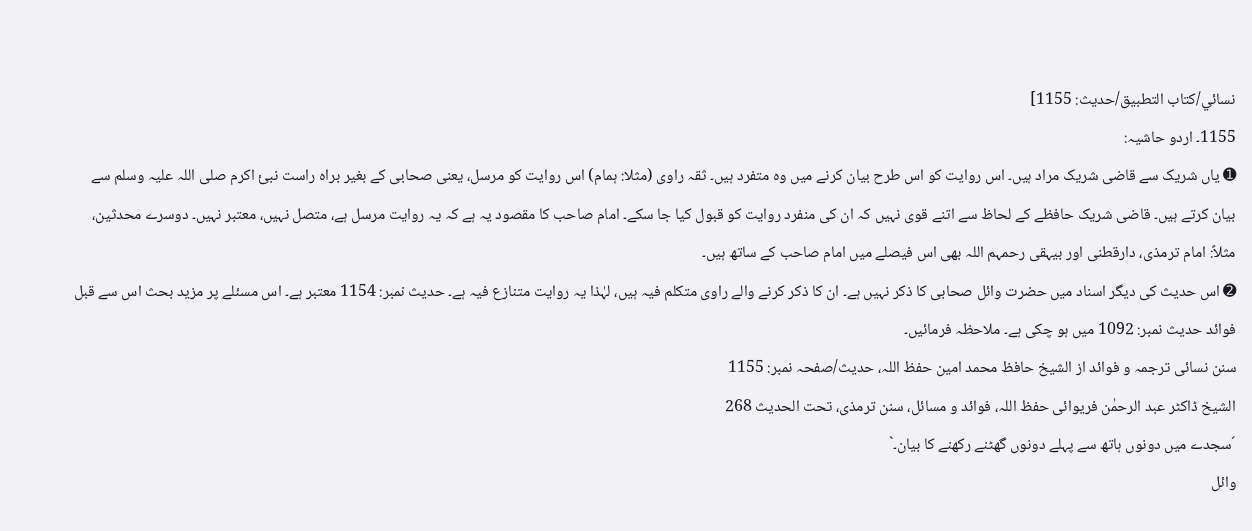نسائي/كتاب التطبيق/حدیث: 1155]
1155۔ اردو حاشیہ:
➊ یاں شریک سے قاضی شریک مراد ہیں۔ اس روایت کو اس طرح بیان کرنے میں وہ متفرد ہیں۔ ثقہ راوی (مثلا: ہمام) اس روایت کو مرسل، یعنی صحابی کے بغیر براہ راست نبیٔ اکرم صلی اللہ علیہ وسلم سے بیان کرتے ہیں۔ قاضی شریک حافظے کے لحاظ سے اتنے قوی نہیں کہ ان کی منفرد روایت کو قبول کیا جا سکے۔ امام صاحب کا مقصود یہ ہے کہ یہ روایت مرسل ہے، متصل نہیں، معتبر نہیں۔ دوسرے محدثین، مثلاً: امام ترمذی، دارقطنی اور بیہقی رحمہم اللہ بھی اس فیصلے میں امام صاحب کے ساتھ ہیں۔
➋ اس حدیث کی دیگر اسناد میں حضرت وائل صحابی کا ذکر نہیں ہے۔ ان کا ذکر کرنے والے راوی متکلم فیہ ہیں، لہٰذا یہ روایت متنازع فیہ ہے۔ حدیث نمبر: 1154 معتبر ہے۔ اس مسئلے پر مزید بحث اس سے قبل فوائد حدیث نمبر: 1092 میں ہو چکی ہے۔ ملاحظہ فرمائیں۔
سنن نسائی ترجمہ و فوائد از الشیخ حافظ محمد امین حفظ اللہ، حدیث/صفحہ نمبر: 1155
الشیخ ڈاکٹر عبد الرحمٰن فریوائی حفظ اللہ، فوائد و مسائل، سنن ترمذی، تحت الحديث 268
´سجدے میں دونوں ہاتھ سے پہلے دونوں گھٹنے رکھنے کا بیان۔`
وائل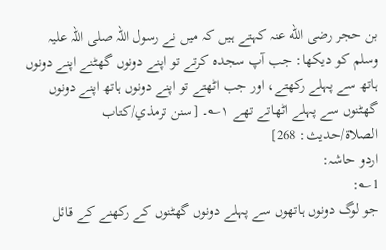بن حجر رضی الله عنہ کہتے ہیں کہ میں نے رسول اللہ صلی اللہ علیہ وسلم کو دیکھا: جب آپ سجدہ کرتے تو اپنے دونوں گھٹنے اپنے دونوں ہاتھ سے پہلے رکھتے، اور جب اٹھتے تو اپنے دونوں ہاتھ اپنے دونوں گھٹنوں سے پہلے اٹھاتے تھے ۱؎۔ [سنن ترمذي/كتاب الصلاة/حدیث: 268]
اردو حاشہ:
1؎:
جو لوگ دونوں ہاتھوں سے پہلے دونوں گھٹنوں کے رکھنے کے قائل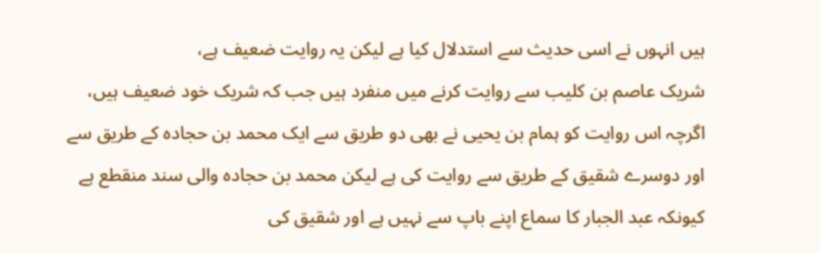ہیں انہوں نے اسی حدیث سے استدلال کیا ہے لیکن یہ روایت ضعیف ہے،
شریک عاصم بن کلیب سے روایت کرنے میں منفرد ہیں جب کہ شریک خود ضعیف ہیں،
اگرچہ اس روایت کو ہمام بن یحیی نے بھی دو طریق سے ایک محمد بن حجادہ کے طریق سے اور دوسرے شقیق کے طریق سے روایت کی ہے لیکن محمد بن حجادہ والی سند منقطع ہے کیونکہ عبد الجبار کا سماع اپنے باپ سے نہیں ہے اور شقیق کی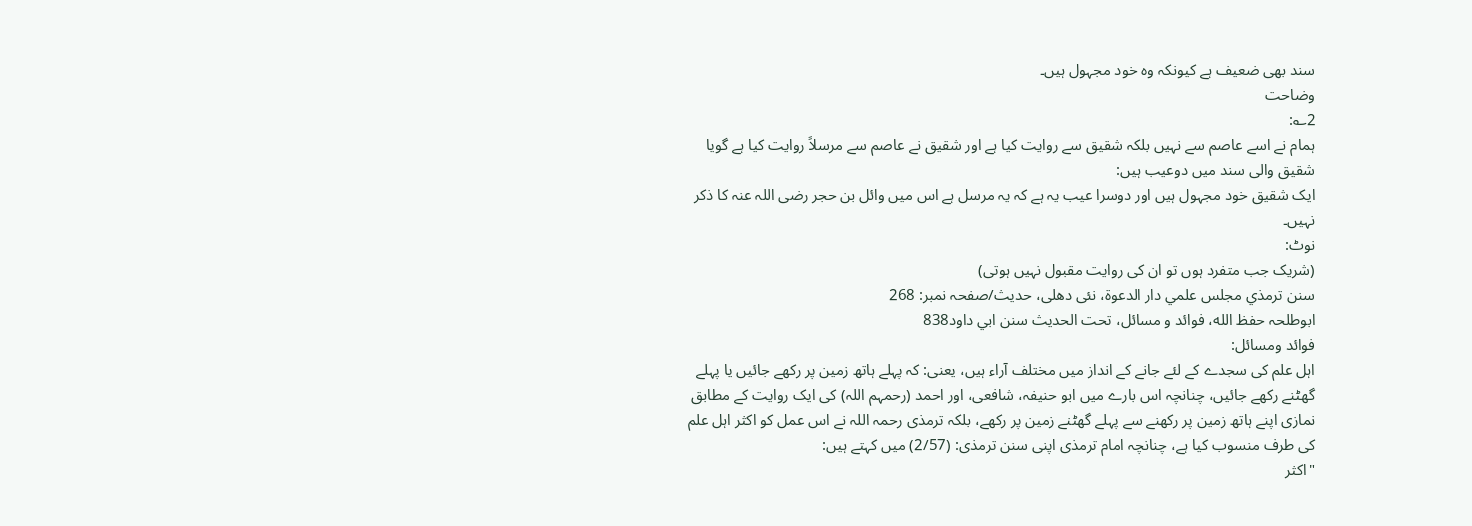سند بھی ضعیف ہے کیونکہ وہ خود مجہول ہیں۔
وضاحت
2؎:
ہمام نے اسے عاصم سے نہیں بلکہ شقیق سے روایت کیا ہے اور شقیق نے عاصم سے مرسلاً روایت کیا ہے گویا شقیق والی سند میں دوعیب ہیں:
ایک شقیق خود مجہول ہیں اور دوسرا عیب یہ ہے کہ یہ مرسل ہے اس میں وائل بن حجر رضی اللہ عنہ کا ذکر نہیں۔
نوٹ:
(شریک جب متفرد ہوں تو ان کی روایت مقبول نہیں ہوتی)
سنن ترمذي مجلس علمي دار الدعوة، نئى دهلى، حدیث/صفحہ نمبر: 268
ابوطلحہ حفظ الله، فوائد و مسائل، تحت الحديث سنن ابي داود838
فوائد ومسائل:
اہل علم کی سجدے کے لئے جانے کے انداز میں مختلف آراء ہیں، یعنی: کہ پہلے ہاتھ زمین پر رکھے جائیں یا پہلے گھٹنے رکھے جائیں، چنانچہ اس بارے میں ابو حنیفہ، شافعی، اور احمد (رحمہم اللہ) کی ایک روایت کے مطابق نمازی اپنے ہاتھ زمین پر رکھنے سے پہلے گھٹنے زمین پر رکھے، بلکہ ترمذی رحمہ اللہ نے اس عمل کو اکثر اہل علم کی طرف منسوب کیا ہے، چنانچہ امام ترمذی اپنی سنن ترمذی: (2/57) میں کہتے ہیں:
"اکثر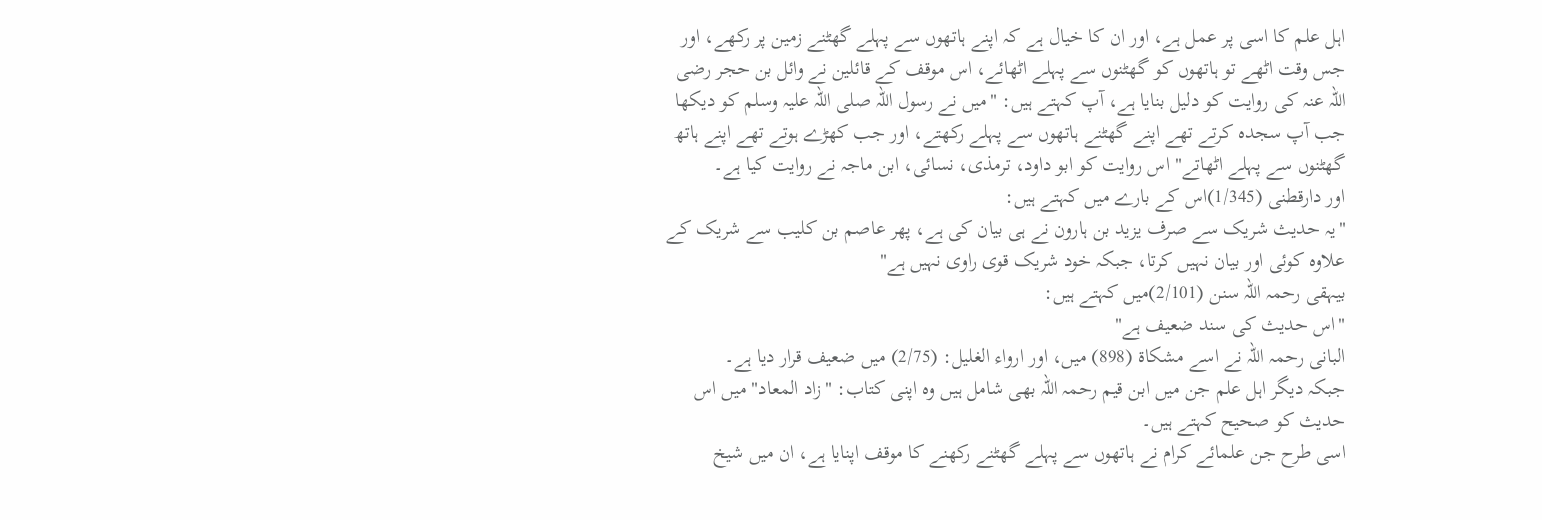اہل علم کا اسی پر عمل ہے، اور ان کا خیال ہے کہ اپنے ہاتھوں سے پہلے گھٹنے زمین پر رکھے، اور جس وقت اٹھے تو ہاتھوں کو گھٹنوں سے پہلے اٹھائے، اس موقف کے قائلین نے وائل بن حجر رضی اللہ عنہ کی روایت کو دلیل بنایا ہے، آپ کہتے ہیں: "میں نے رسول اللہ صلی اللہ علیہ وسلم کو دیکھا جب آپ سجدہ کرتے تھے اپنے گھٹنے ہاتھوں سے پہلے رکھتے، اور جب کھڑے ہوتے تھے اپنے ہاتھ گھٹنوں سے پہلے اٹھاتے" اس روایت کو ابو داود، ترمذی، نسائی، ابن ماجہ نے روایت کیا ہے۔
اور دارقطنی (1/345)اس کے بارے میں کہتے ہیں:
"یہ حدیث شریک سے صرف یزید بن ہارون نے ہی بیان کی ہے، پھر عاصم بن کلیب سے شریک کے علاوہ کوئی اور بیان نہیں کرتا، جبکہ خود شریک قوی راوی نہیں ہے"
بیہقی رحمہ اللہ سنن (2/101)میں کہتے ہیں:
"اس حدیث کی سند ضعیف ہے"
البانی رحمہ اللہ نے اسے مشکاۃ (898) میں، اور ارواء الغلیل: (2/75) میں ضعیف قرار دیا ہے۔
جبکہ دیگر اہل علم جن میں ابن قیم رحمہ اللہ بھی شامل ہیں وہ اپنی کتاب: "زاد المعاد" میں اس حدیث کو صحیح کہتے ہیں۔
اسی طرح جن علمائے کرام نے ہاتھوں سے پہلے گھٹنے رکھنے کا موقف اپنایا ہے، ان میں شیخ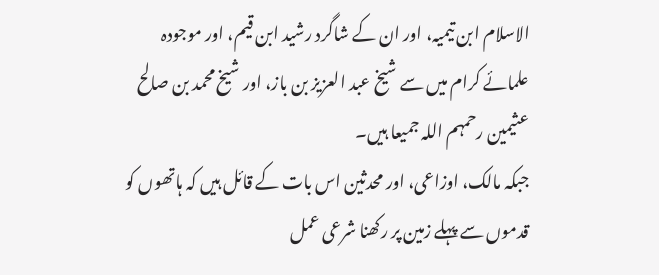الاسلام ابن تیمیہ، اور ان کے شاگرد رشید ابن قیم، اور موجودہ علمائے کرام میں سے شیخ عبد العزیز بن باز، اور شیخ محمد بن صالح عثیمین رحمہم اللہ جمیعا ہیں۔
جبکہ مالک، اوزاعی، اور محدثین اس بات کے قائل ہیں کہ ہاتھوں کو قدموں سے پہلے زمین پر رکھنا شرعی عمل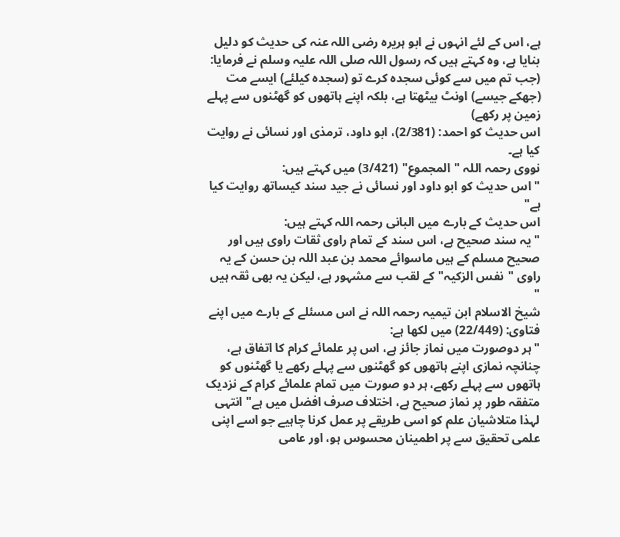ہے، اس کے لئے انہوں نے ابو ہریرہ رضی اللہ عنہ کی حدیث کو دلیل بنایا ہے، وہ کہتے ہیں کہ رسول اللہ صلی اللہ علیہ وسلم نے فرمایا: (جب تم میں سے کوئی سجدہ کرے تو (سجدہ کیلئے) ایسے مت (جھکے جیسے) اونٹ بیٹھتا ہے، بلکہ اپنے ہاتھوں کو گھٹنوں سے پہلے زمین پر رکھے)
اس حدیث کو احمد: (2/381)، ابو داود، ترمذی اور نسائی نے روایت کیا ہے۔
نووی رحمہ اللہ "المجموع" (3/421) میں کہتے ہیں:
"اس حدیث کو ابو داود اور نسائی نے جید سند کیساتھ روایت کیا ہے"
اس حدیث کے بارے میں البانی رحمہ اللہ کہتے ہیں:
"یہ سند صحیح ہے، اس سند کے تمام راوی ثقات راوی ہیں اور صحیح مسلم کے ہیں ماسوائے محمد بن عبد اللہ بن حسن کے یہ راوی "نفس الزکیہ" کے لقب سے مشہور ہے، لیکن یہ بھی ثقہ ہیں "
شیخ الاسلام ابن تیمیہ رحمہ اللہ نے اس مسئلے کے بارے میں اپنے فتاوی: (22/449) میں لکھا ہے:
"ہر دوصورت میں نماز جائز ہے، اس پر علمائے کرام کا اتفاق ہے، چنانچہ نمازی اپنے ہاتھوں کو گھٹنوں سے پہلے رکھے یا گھٹنوں کو ہاتھوں سے پہلے رکھے، ہر دو صورت میں تمام علمائے کرام کے نزدیک متفقہ طور پر نماز صحیح ہے، اختلاف صرف افضل میں ہے" انتہی
لہذا متلاشیان علم کو اسی طریقے پر عمل کرنا چاہیے جو اسے اپنی علمی تحقیق سے پر اطمینان محسوس ہو، اور عامی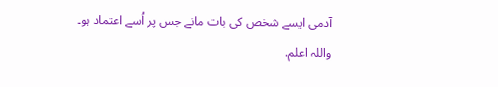آدمی ایسے شخص کی بات مانے جس پر اُسے اعتماد ہو۔
واللہ اعلم.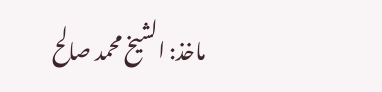ماخذ: الشیخ محمد صالح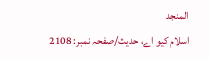المنجد
اسلام کیو اے، حدیث/صفحہ نمبر: 2108